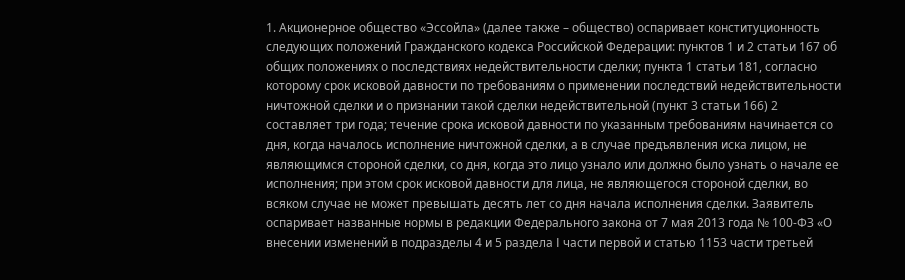1. Акционерное общество «Эссойла» (далее также – общество) оспаривает конституционность следующих положений Гражданского кодекса Российской Федерации: пунктов 1 и 2 статьи 167 об общих положениях о последствиях недействительности сделки; пункта 1 статьи 181, согласно которому срок исковой давности по требованиям о применении последствий недействительности ничтожной сделки и о признании такой сделки недействительной (пункт 3 статьи 166) 2 составляет три года; течение срока исковой давности по указанным требованиям начинается со дня, когда началось исполнение ничтожной сделки, а в случае предъявления иска лицом, не являющимся стороной сделки, со дня, когда это лицо узнало или должно было узнать о начале ее исполнения; при этом срок исковой давности для лица, не являющегося стороной сделки, во всяком случае не может превышать десять лет со дня начала исполнения сделки. Заявитель оспаривает названные нормы в редакции Федерального закона от 7 мая 2013 года № 100-ФЗ «О внесении изменений в подразделы 4 и 5 раздела I части первой и статью 1153 части третьей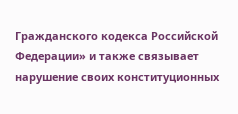Гражданского кодекса Российской Федерации» и также связывает нарушение своих конституционных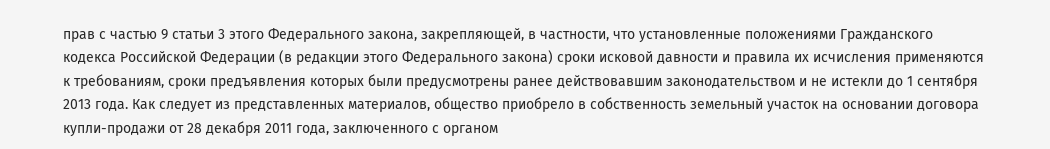прав с частью 9 статьи 3 этого Федерального закона, закрепляющей, в частности, что установленные положениями Гражданского кодекса Российской Федерации (в редакции этого Федерального закона) сроки исковой давности и правила их исчисления применяются к требованиям, сроки предъявления которых были предусмотрены ранее действовавшим законодательством и не истекли до 1 сентября 2013 года. Как следует из представленных материалов, общество приобрело в собственность земельный участок на основании договора купли-продажи от 28 декабря 2011 года, заключенного с органом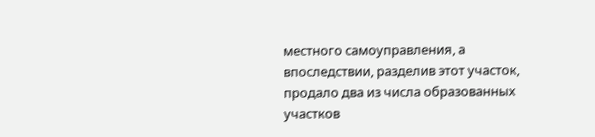местного самоуправления, а впоследствии, разделив этот участок, продало два из числа образованных участков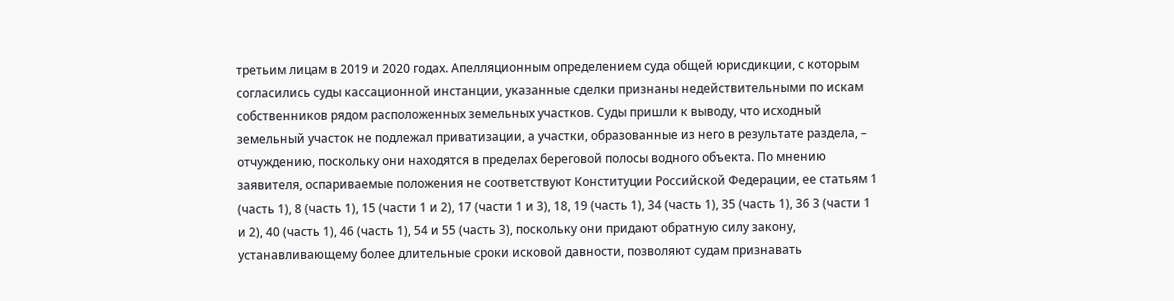третьим лицам в 2019 и 2020 годах. Апелляционным определением суда общей юрисдикции, с которым согласились суды кассационной инстанции, указанные сделки признаны недействительными по искам собственников рядом расположенных земельных участков. Суды пришли к выводу, что исходный земельный участок не подлежал приватизации, а участки, образованные из него в результате раздела, – отчуждению, поскольку они находятся в пределах береговой полосы водного объекта. По мнению заявителя, оспариваемые положения не соответствуют Конституции Российской Федерации, ее статьям 1 (часть 1), 8 (часть 1), 15 (части 1 и 2), 17 (части 1 и 3), 18, 19 (часть 1), 34 (часть 1), 35 (часть 1), 36 3 (части 1 и 2), 40 (часть 1), 46 (часть 1), 54 и 55 (часть 3), поскольку они придают обратную силу закону, устанавливающему более длительные сроки исковой давности, позволяют судам признавать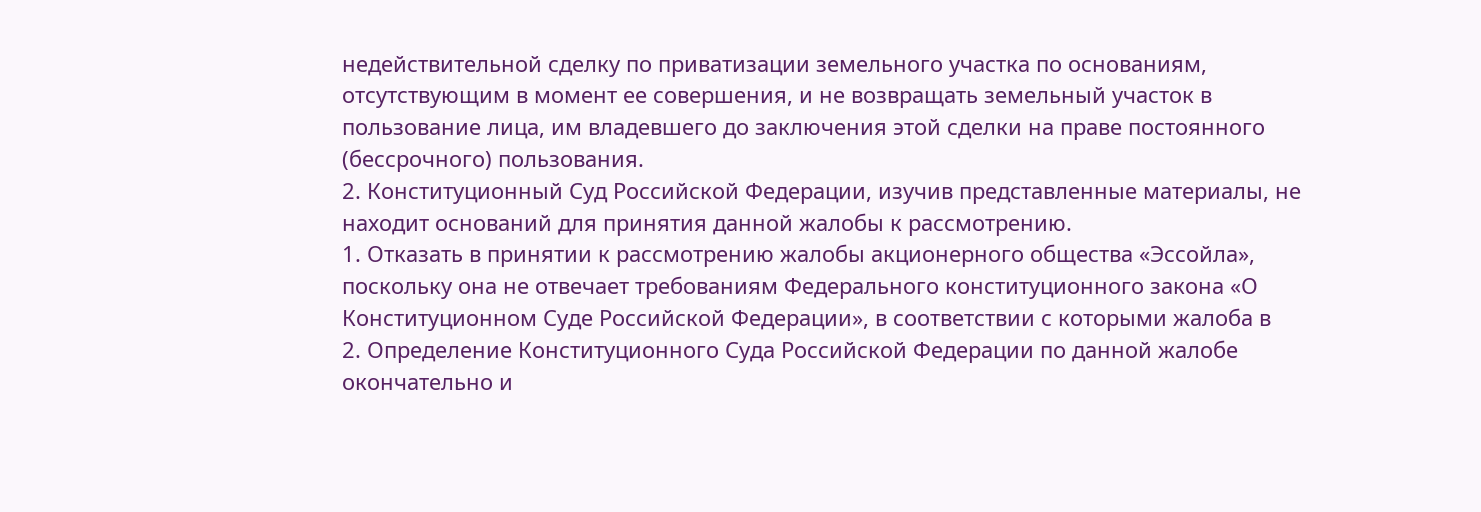недействительной сделку по приватизации земельного участка по основаниям, отсутствующим в момент ее совершения, и не возвращать земельный участок в пользование лица, им владевшего до заключения этой сделки на праве постоянного (бессрочного) пользования.
2. Конституционный Суд Российской Федерации, изучив представленные материалы, не находит оснований для принятия данной жалобы к рассмотрению.
1. Отказать в принятии к рассмотрению жалобы акционерного общества «Эссойла», поскольку она не отвечает требованиям Федерального конституционного закона «О Конституционном Суде Российской Федерации», в соответствии с которыми жалоба в
2. Определение Конституционного Суда Российской Федерации по данной жалобе окончательно и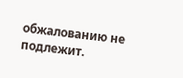обжалованию не подлежит.